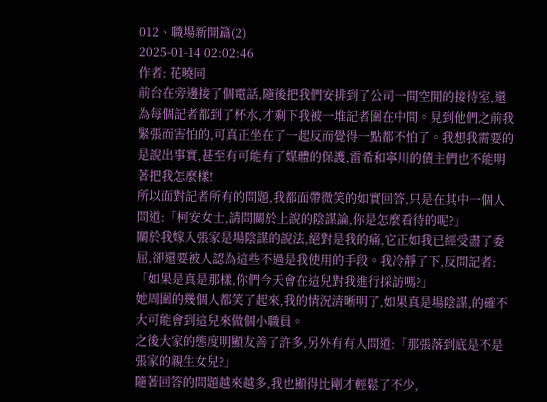012、職場新開篇(2)
2025-01-14 02:02:46
作者: 花曉同
前台在旁邊接了個電話,隨後把我們安排到了公司一間空閒的接待室,還為每個記者都到了杯水,才剩下我被一堆記者圍在中間。見到他們之前我緊張而害怕的,可真正坐在了一起反而覺得一點都不怕了。我想我需要的是說出事實,甚至有可能有了媒體的保護,雷希和寧川的債主們也不能明著把我怎麼樣!
所以面對記者所有的問題,我都面帶微笑的如實回答,只是在其中一個人問道:「柯安女士,請問關於上說的陰謀論,你是怎麼看待的呢?」
關於我嫁入張家是場陰謀的說法,絕對是我的痛,它正如我已經受盡了委屈,卻還要被人認為這些不過是我使用的手段。我冷靜了下,反問記者:「如果是真是那樣,你們今天會在這兒對我進行採訪嗎?」
她周圍的幾個人都笑了起來,我的情況清晰明了,如果真是場陰謀,的確不大可能會到這兒來做個小職員。
之後大家的態度明顯友善了許多,另外有有人問道:「那張落到底是不是張家的親生女兒?」
隨著回答的問題越來越多,我也顯得比剛才輕鬆了不少,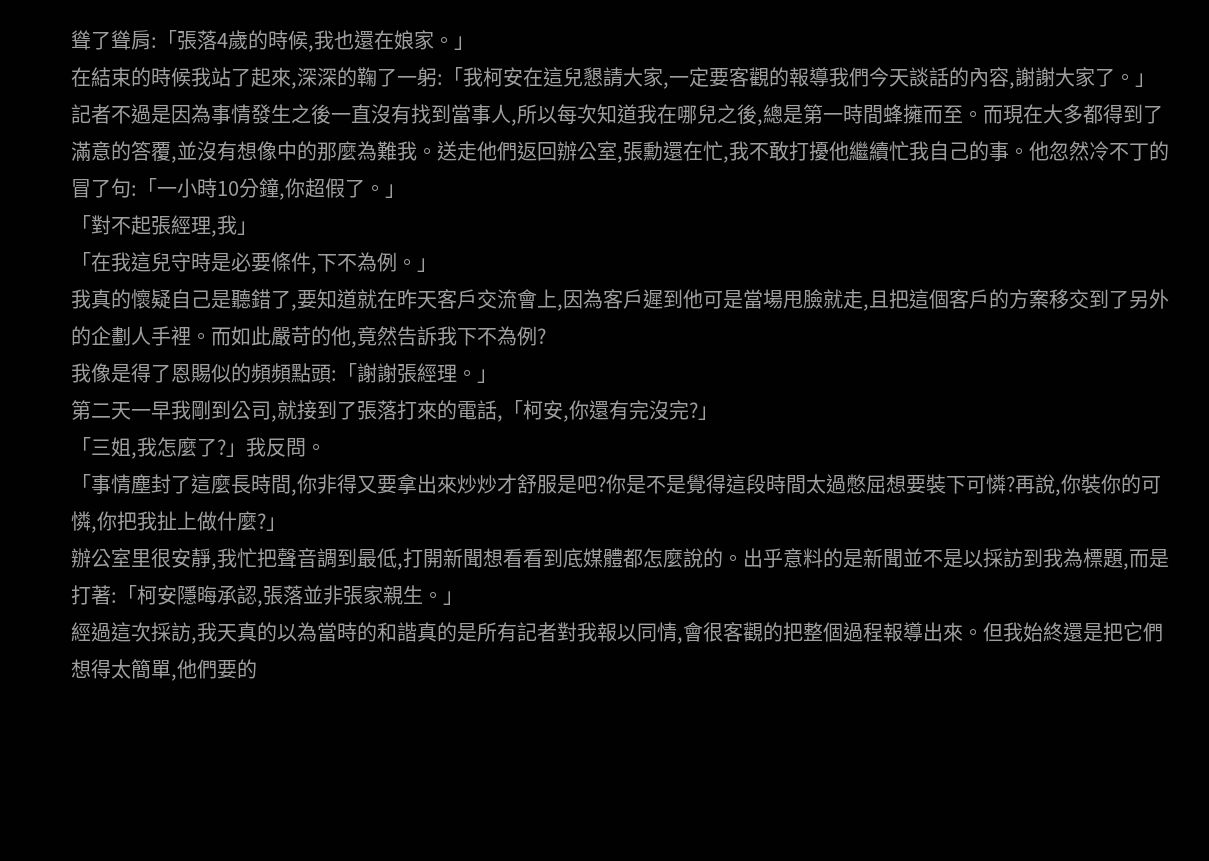聳了聳肩:「張落4歲的時候,我也還在娘家。」
在結束的時候我站了起來,深深的鞠了一躬:「我柯安在這兒懇請大家,一定要客觀的報導我們今天談話的內容,謝謝大家了。」
記者不過是因為事情發生之後一直沒有找到當事人,所以每次知道我在哪兒之後,總是第一時間蜂擁而至。而現在大多都得到了滿意的答覆,並沒有想像中的那麼為難我。送走他們返回辦公室,張勳還在忙,我不敢打擾他繼續忙我自己的事。他忽然冷不丁的冒了句:「一小時10分鐘,你超假了。」
「對不起張經理,我」
「在我這兒守時是必要條件,下不為例。」
我真的懷疑自己是聽錯了,要知道就在昨天客戶交流會上,因為客戶遲到他可是當場甩臉就走,且把這個客戶的方案移交到了另外的企劃人手裡。而如此嚴苛的他,竟然告訴我下不為例?
我像是得了恩賜似的頻頻點頭:「謝謝張經理。」
第二天一早我剛到公司,就接到了張落打來的電話,「柯安,你還有完沒完?」
「三姐,我怎麼了?」我反問。
「事情塵封了這麼長時間,你非得又要拿出來炒炒才舒服是吧?你是不是覺得這段時間太過憋屈想要裝下可憐?再說,你裝你的可憐,你把我扯上做什麼?」
辦公室里很安靜,我忙把聲音調到最低,打開新聞想看看到底媒體都怎麼說的。出乎意料的是新聞並不是以採訪到我為標題,而是打著:「柯安隱晦承認,張落並非張家親生。」
經過這次採訪,我天真的以為當時的和諧真的是所有記者對我報以同情,會很客觀的把整個過程報導出來。但我始終還是把它們想得太簡單,他們要的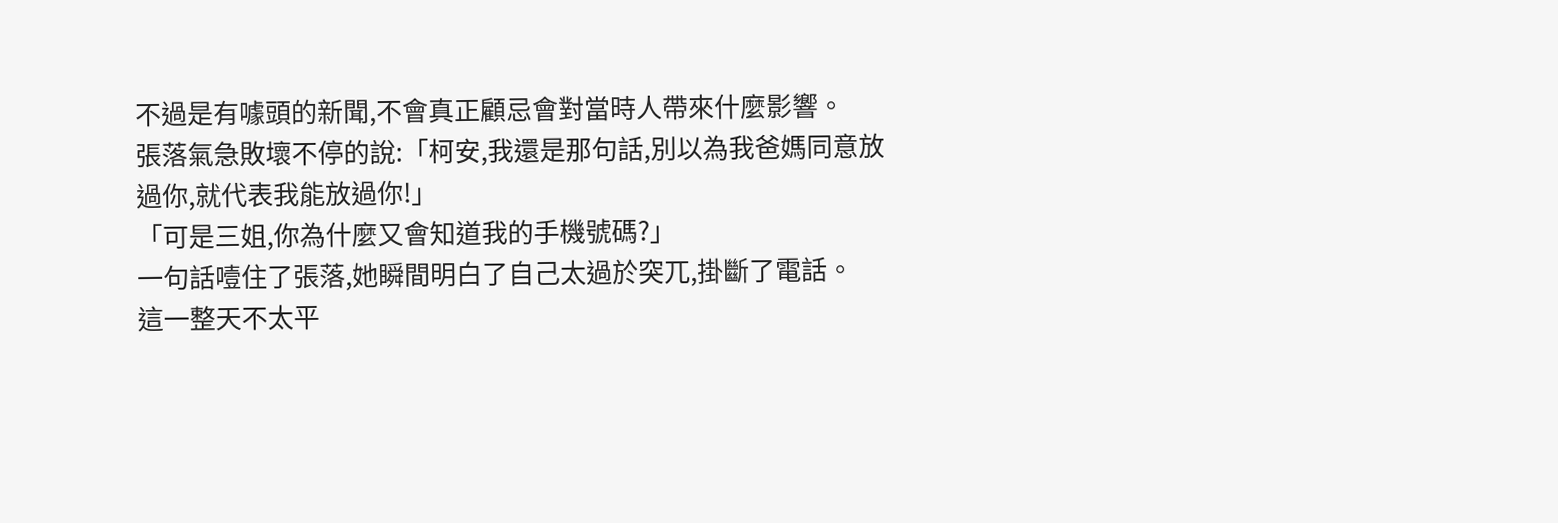不過是有噱頭的新聞,不會真正顧忌會對當時人帶來什麼影響。
張落氣急敗壞不停的說:「柯安,我還是那句話,別以為我爸媽同意放過你,就代表我能放過你!」
「可是三姐,你為什麼又會知道我的手機號碼?」
一句話噎住了張落,她瞬間明白了自己太過於突兀,掛斷了電話。
這一整天不太平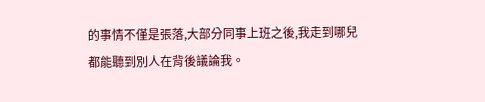的事情不僅是張落,大部分同事上班之後,我走到哪兒都能聽到別人在背後議論我。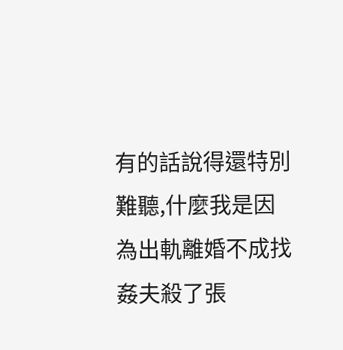有的話說得還特別難聽,什麼我是因為出軌離婚不成找姦夫殺了張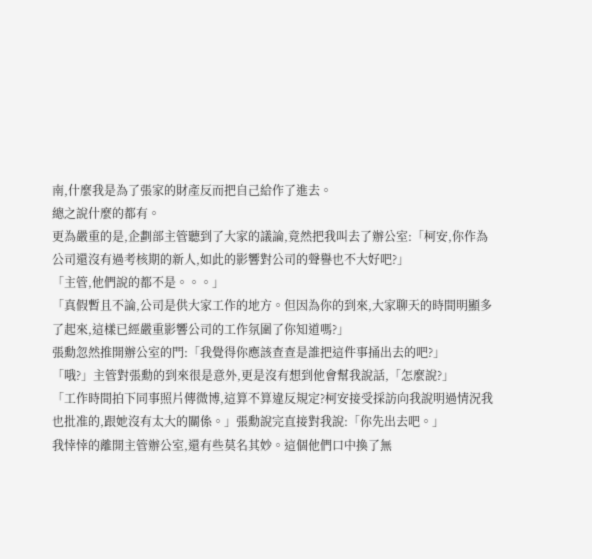南,什麼我是為了張家的財產反而把自己給作了進去。
總之說什麼的都有。
更為嚴重的是,企劃部主管聽到了大家的議論,竟然把我叫去了辦公室:「柯安,你作為公司還沒有過考核期的新人,如此的影響對公司的聲譽也不大好吧?」
「主管,他們說的都不是。。。」
「真假暫且不論,公司是供大家工作的地方。但因為你的到來,大家聊天的時間明顯多了起來,這樣已經嚴重影響公司的工作氛圍了你知道嗎?」
張勳忽然推開辦公室的門:「我覺得你應該查查是誰把這件事捅出去的吧?」
「哦?」主管對張勳的到來很是意外,更是沒有想到他會幫我說話,「怎麼說?」
「工作時間拍下同事照片傳微博,這算不算違反規定?柯安接受採訪向我說明過情況我也批准的,跟她沒有太大的關係。」張勳說完直接對我說:「你先出去吧。」
我悻悻的離開主管辦公室,還有些莫名其妙。這個他們口中換了無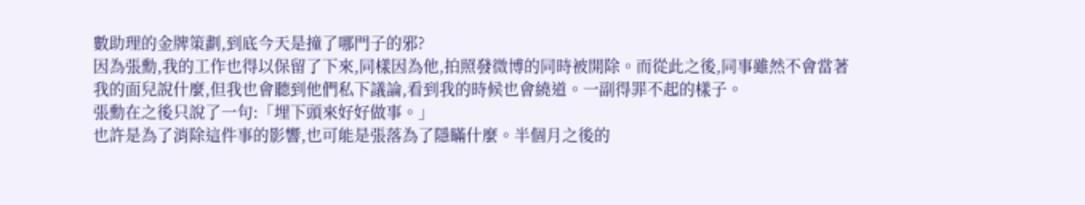數助理的金牌策劃,到底今天是撞了哪門子的邪?
因為張勳,我的工作也得以保留了下來,同樣因為他,拍照發微博的同時被開除。而從此之後,同事雖然不會當著我的面兒說什麼,但我也會聽到他們私下議論,看到我的時候也會繞道。一副得罪不起的樣子。
張勳在之後只說了一句:「埋下頭來好好做事。」
也許是為了消除這件事的影響,也可能是張落為了隱瞞什麼。半個月之後的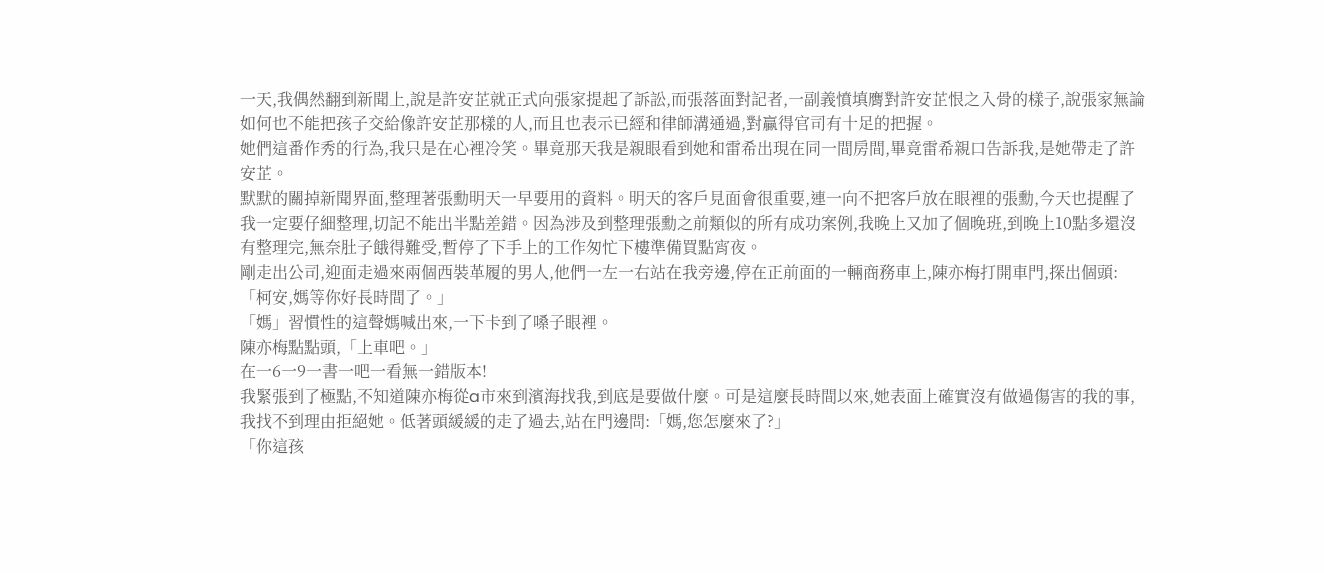一天,我偶然翻到新聞上,說是許安芷就正式向張家提起了訴訟,而張落面對記者,一副義憤填膺對許安芷恨之入骨的樣子,說張家無論如何也不能把孩子交給像許安芷那樣的人,而且也表示已經和律師溝通過,對贏得官司有十足的把握。
她們這番作秀的行為,我只是在心裡冷笑。畢竟那天我是親眼看到她和雷希出現在同一間房間,畢竟雷希親口告訴我,是她帶走了許安芷。
默默的關掉新聞界面,整理著張勳明天一早要用的資料。明天的客戶見面會很重要,連一向不把客戶放在眼裡的張勳,今天也提醒了我一定要仔細整理,切記不能出半點差錯。因為涉及到整理張勳之前類似的所有成功案例,我晚上又加了個晚班,到晚上10點多還沒有整理完,無奈肚子餓得難受,暫停了下手上的工作匆忙下樓準備買點宵夜。
剛走出公司,迎面走過來兩個西裝革履的男人,他們一左一右站在我旁邊,停在正前面的一輛商務車上,陳亦梅打開車門,探出個頭:「柯安,媽等你好長時間了。」
「媽」習慣性的這聲媽喊出來,一下卡到了嗓子眼裡。
陳亦梅點點頭,「上車吧。」
在一6一9一書一吧一看無一錯版本!
我緊張到了極點,不知道陳亦梅從a市來到濱海找我,到底是要做什麼。可是這麼長時間以來,她表面上確實沒有做過傷害的我的事,我找不到理由拒絕她。低著頭緩緩的走了過去,站在門邊問:「媽,您怎麼來了?」
「你這孩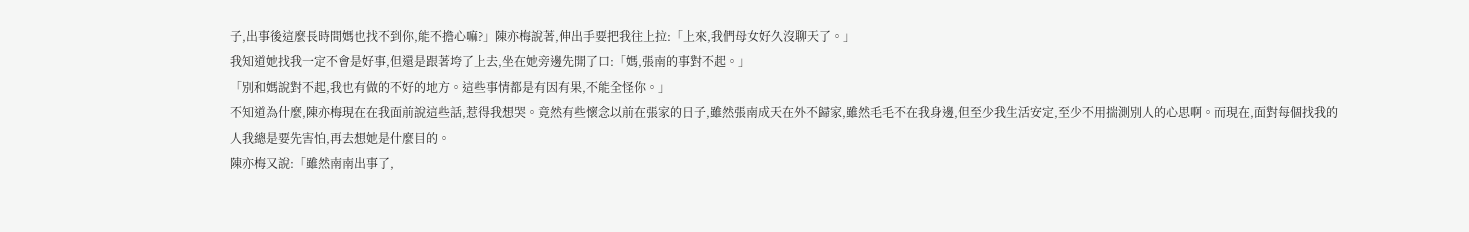子,出事後這麼長時間媽也找不到你,能不擔心嘛?」陳亦梅說著,伸出手要把我往上拉:「上來,我們母女好久沒聊天了。」
我知道她找我一定不會是好事,但還是跟著垮了上去,坐在她旁邊先開了口:「媽,張南的事對不起。」
「別和媽說對不起,我也有做的不好的地方。這些事情都是有因有果,不能全怪你。」
不知道為什麼,陳亦梅現在在我面前說這些話,惹得我想哭。竟然有些懷念以前在張家的日子,雖然張南成天在外不歸家,雖然毛毛不在我身邊,但至少我生活安定,至少不用揣測別人的心思啊。而現在,面對每個找我的人我總是要先害怕,再去想她是什麼目的。
陳亦梅又說:「雖然南南出事了,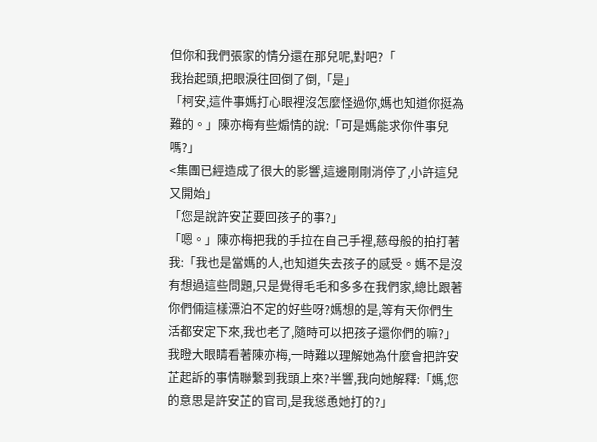但你和我們張家的情分還在那兒呢,對吧?「
我抬起頭,把眼淚往回倒了倒,「是」
「柯安,這件事媽打心眼裡沒怎麼怪過你,媽也知道你挺為難的。」陳亦梅有些煽情的說:「可是媽能求你件事兒嗎?」
<集團已經造成了很大的影響,這邊剛剛消停了,小許這兒又開始」
「您是說許安芷要回孩子的事?」
「嗯。」陳亦梅把我的手拉在自己手裡,慈母般的拍打著我:「我也是當媽的人,也知道失去孩子的感受。媽不是沒有想過這些問題,只是覺得毛毛和多多在我們家,總比跟著你們倆這樣漂泊不定的好些呀?媽想的是,等有天你們生活都安定下來,我也老了,隨時可以把孩子還你們的嘛?」
我瞪大眼睛看著陳亦梅,一時難以理解她為什麼會把許安芷起訴的事情聯繫到我頭上來?半響,我向她解釋:「媽,您的意思是許安芷的官司,是我慫恿她打的?」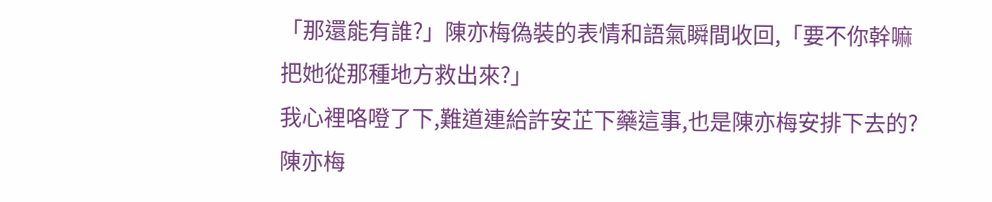「那還能有誰?」陳亦梅偽裝的表情和語氣瞬間收回,「要不你幹嘛把她從那種地方救出來?」
我心裡咯噔了下,難道連給許安芷下藥這事,也是陳亦梅安排下去的?
陳亦梅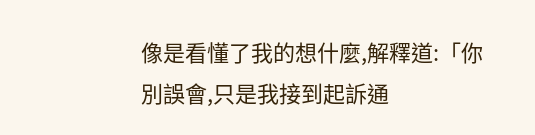像是看懂了我的想什麼,解釋道:「你別誤會,只是我接到起訴通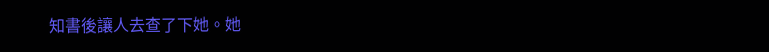知書後讓人去查了下她。她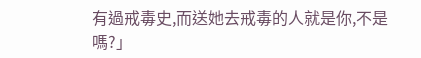有過戒毒史,而送她去戒毒的人就是你,不是嗎?」